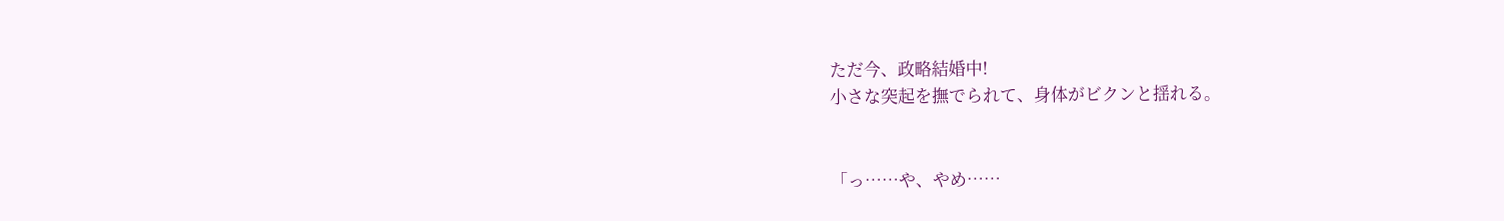ただ今、政略結婚中!
小さな突起を撫でられて、身体がビクンと揺れる。


「っ……や、やめ……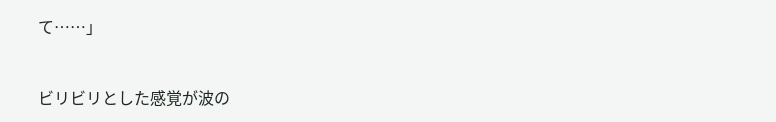て……」


ビリビリとした感覚が波の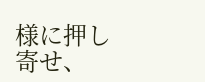様に押し寄せ、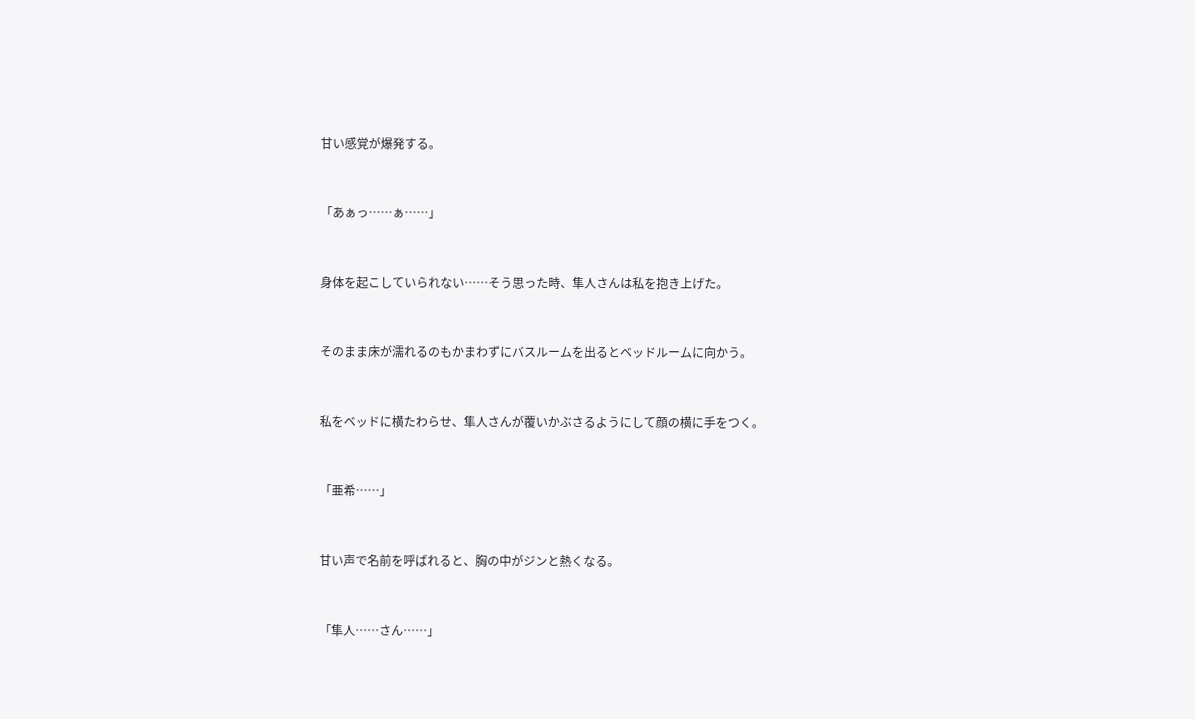甘い感覚が爆発する。


「あぁっ……ぁ……」


身体を起こしていられない……そう思った時、隼人さんは私を抱き上げた。


そのまま床が濡れるのもかまわずにバスルームを出るとベッドルームに向かう。


私をベッドに横たわらせ、隼人さんが覆いかぶさるようにして顔の横に手をつく。


「亜希……」


甘い声で名前を呼ばれると、胸の中がジンと熱くなる。


「隼人……さん……」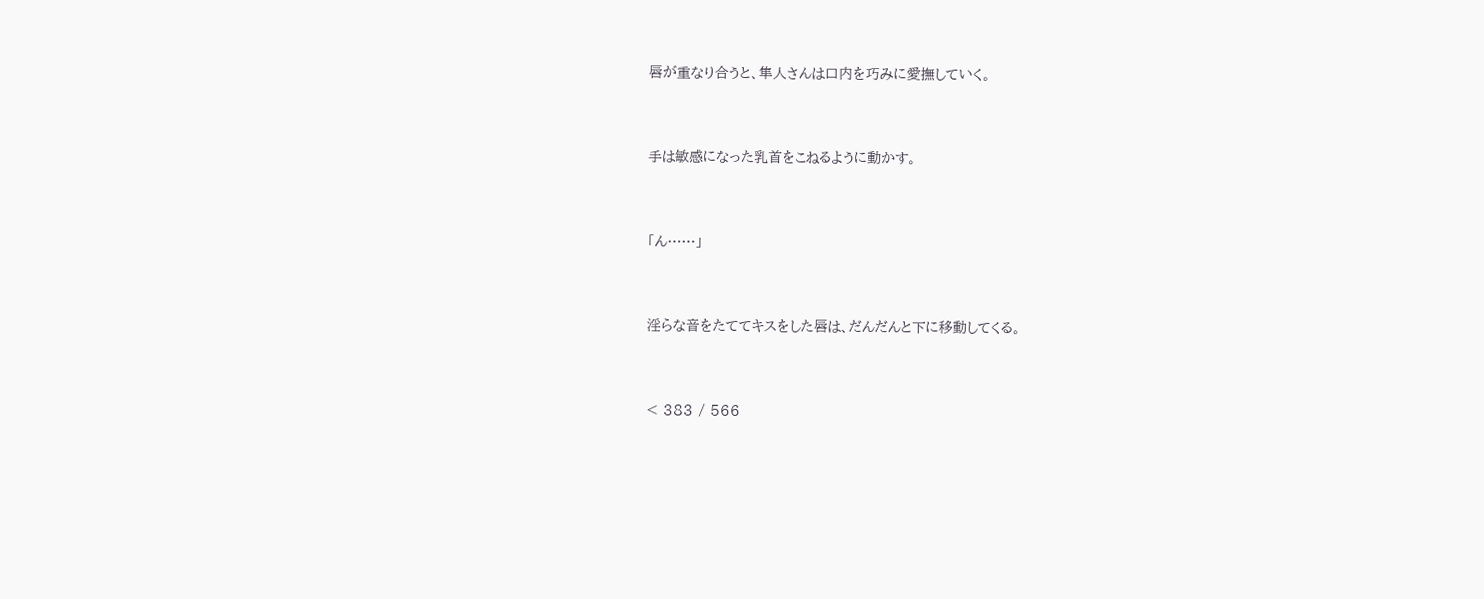唇が重なり合うと、隼人さんは口内を巧みに愛撫していく。


手は敏感になった乳首をこねるように動かす。


「ん……」


淫らな音をたててキスをした唇は、だんだんと下に移動してくる。


< 383 / 566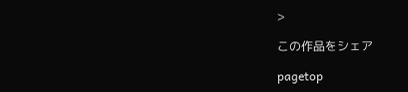>

この作品をシェア

pagetop